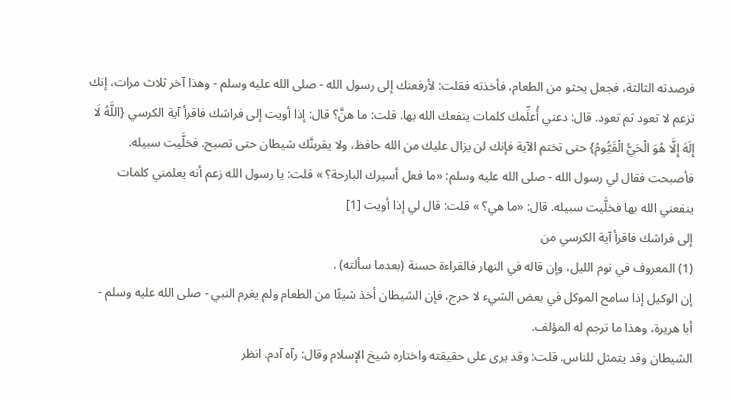فرصدته الثالثة، فجعل يحثو من الطعام، فأخذته فقلت: لأرفعنك إلى رسول الله - صلى الله عليه وسلم - وهذا آخر ثلاث مرات، إنك تزعم لا تعود ثم تعود. قال: دعني أُعلِّمك كلمات ينفعك الله بها. قلت: ما هنَّ؟ قال: إذا أويت إلى فراشك فاقرأ آية الكرسي {اللَّهُ لَا إِلَهَ إِلَّا هُوَ الْحَيُّ الْقَيُّومُ} حتى تختم الآية فإنك لن يزال عليك من الله حافظ، ولا يقربنَّك شيطان حتى تصبح. فخلَّيت سبيله. فأصبحت فقال لي رسول الله - صلى الله عليه وسلم: «ما فعل أسيرك البارحة؟ » قلت: يا رسول الله زعم أنه يعلمني كلمات ينفعني الله بها فخلَّيت سبيله. قال: «ما هي؟ » قلت: قال لي إذا أويت [1]
إلى فراشك فاقرأ آية الكرسي من
(1) المعروف في نوم الليل، وإن قاله في النهار فالقراءة حسنة (بعدما سألته) .
إن الوكيل إذا سامح الموكل في بعض الشيء لا حرج، فإن الشيطان أخذ شيئًا من الطعام ولم يغرم النبي - صلى الله عليه وسلم - أبا هريرة، وهذا ما ترجم له المؤلف.
الشيطان وقد يتمثل للناس. قلت: وقد يرى على حقيقته واختاره شيخ الإسلام وقال: رآه آدم. انظر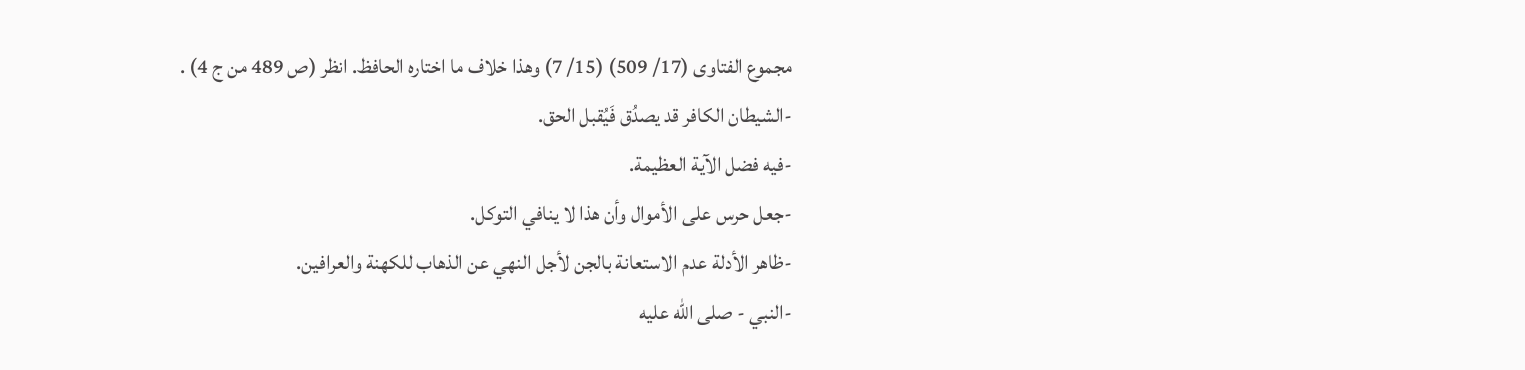مجموع الفتاوى (17/ 509) (15/ 7) وهذا خلاف ما اختاره الحافظ. انظر (ص 489 من ج 4) .
-الشيطان الكافر قد يصدُق فَيُقبل الحق.
-فيه فضل الآية العظيمة.
-جعل حرس على الأموال وأن هذا لا ينافي التوكل.
-ظاهر الأدلة عدم الاستعانة بالجن لأجل النهي عن الذهاب للكهنة والعرافين.
-النبي - صلى الله عليه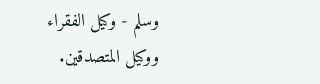وسلم - وكيل الفقراء ووكيل المتصدقين.